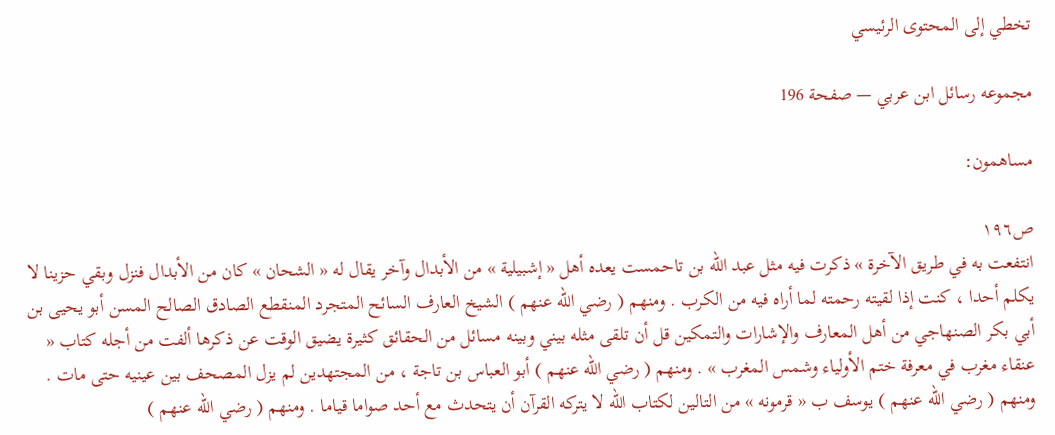تخطي إلى المحتوى الرئيسي

مجموعه رسائل ابن عربي — صفحة 196

مساهمون:

ص١٩٦
انتفعت به في طريق الآخرة » ذكرت فيه مثل عبد اللّه بن تاحمست يعده أهل « إشبيلية » من الأبدال وآخر يقال له « الشحان » كان من الأبدال فنزل وبقي حزينا لا يكلم أحدا ، كنت إذا لقيته رحمته لما أراه فيه من الكرب . ومنهم ( رضي اللّه عنهم ) الشيخ العارف السائح المتجرد المنقطع الصادق الصالح المسن أبو يحيى بن أبي بكر الصنهاجي من أهل المعارف والإشارات والتمكين قل أن تلقى مثله بيني وبينه مسائل من الحقائق كثيرة يضيق الوقت عن ذكرها ألفت من أجله كتاب « عنقاء مغرب في معرفة ختم الأولياء وشمس المغرب » . ومنهم ( رضي اللّه عنهم ) أبو العباس بن تاجة ، من المجتهدين لم يزل المصحف بين عينيه حتى مات . ومنهم ( رضي اللّه عنهم ) يوسف ب « قرمونه » من التالين لكتاب اللّه لا يتركه القرآن أن يتحدث مع أحد صواما قياما . ومنهم ( رضي اللّه عنهم )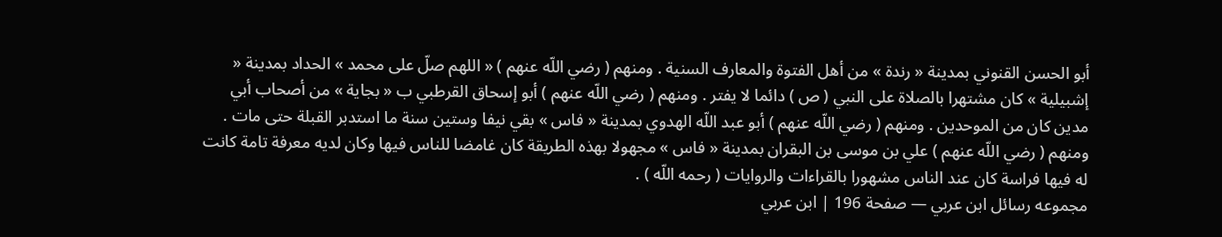أبو الحسن القنوني بمدينة « رندة » من أهل الفتوة والمعارف السنية . ومنهم ( رضي اللّه عنهم ) « اللهم صلّ على محمد » الحداد بمدينة « إشبيلية » كان مشتهرا بالصلاة على النبي ( ص ) دائما لا يفتر . ومنهم ( رضي اللّه عنهم ) أبو إسحاق القرطبي ب « بجاية » من أصحاب أبي مدين كان من الموحدين . ومنهم ( رضي اللّه عنهم ) أبو عبد اللّه الهدوي بمدينة « فاس » بقي نيفا وستين سنة ما استدبر القبلة حتى مات . ومنهم ( رضي اللّه عنهم ) علي بن موسى بن البقران بمدينة « فاس » مجهولا بهذه الطريقة كان غامضا للناس فيها وكان لديه معرفة تامة كانت له فيها فراسة كان عند الناس مشهورا بالقراءات والروايات ( رحمه اللّه ) .
مجموعه رسائل ابن عربي — صفحة 196 | ابن عربي